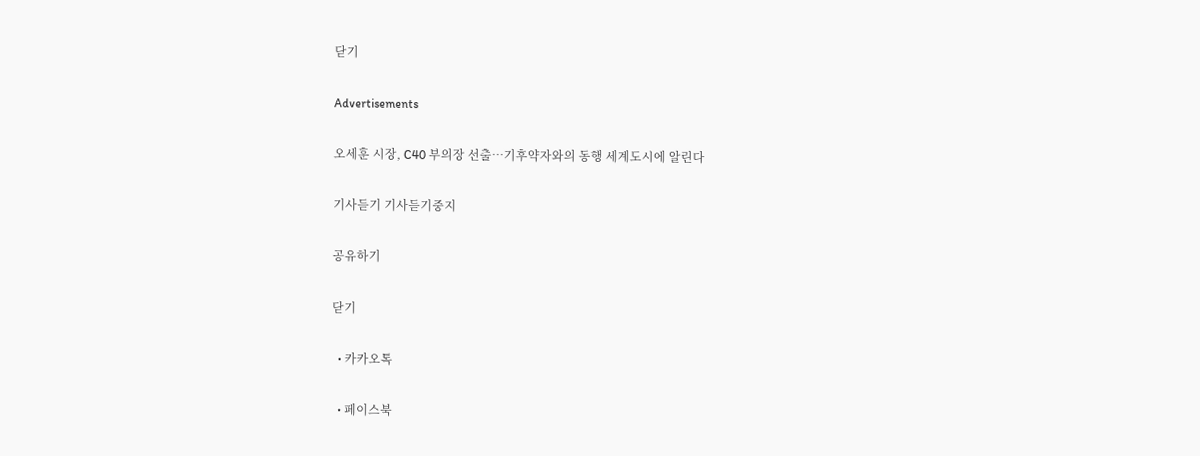닫기

Advertisements

오세훈 시장, C40 부의장 선출…기후약자와의 동행 세계도시에 알린다

기사듣기 기사듣기중지

공유하기

닫기

  • 카카오톡

  • 페이스북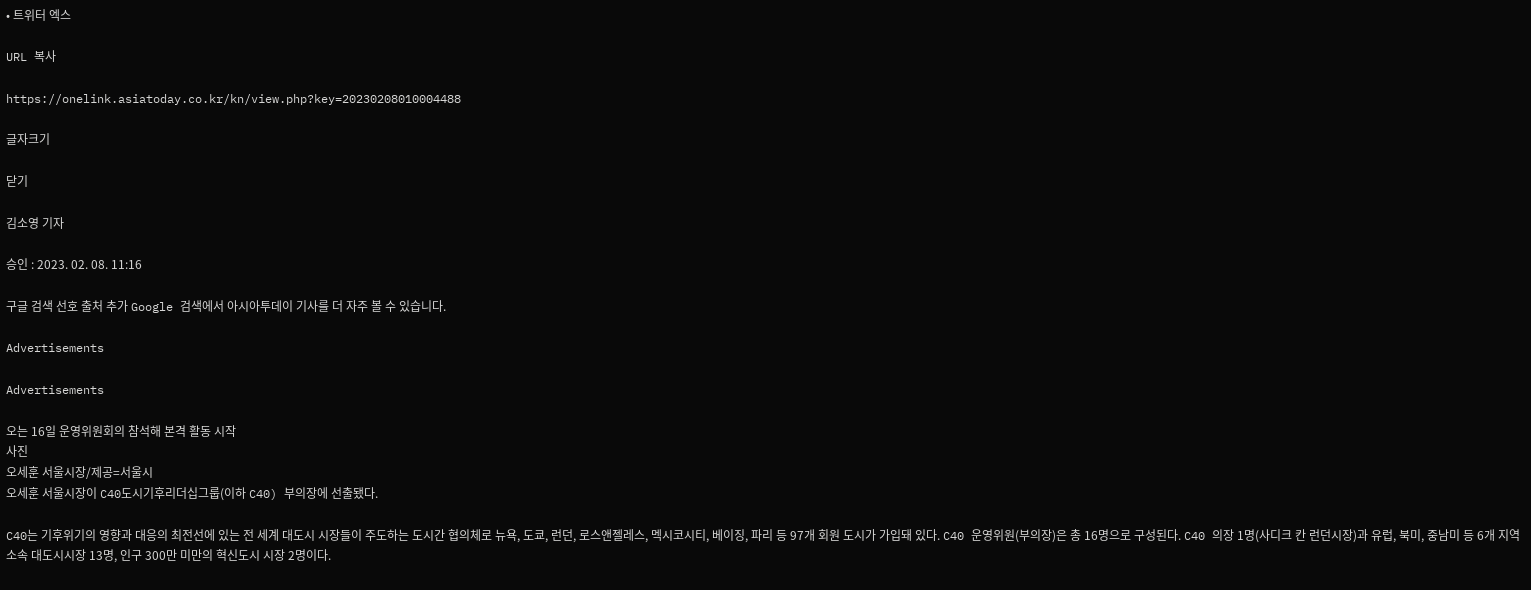• 트위터 엑스

URL 복사

https://onelink.asiatoday.co.kr/kn/view.php?key=20230208010004488

글자크기

닫기

김소영 기자

승인 : 2023. 02. 08. 11:16

구글 검색 선호 출처 추가 Google 검색에서 아시아투데이 기사를 더 자주 볼 수 있습니다.

Advertisements

Advertisements

오는 16일 운영위원회의 참석해 본격 활동 시작
사진
오세훈 서울시장/제공=서울시
오세훈 서울시장이 C40도시기후리더십그룹(이하 C40) 부의장에 선출됐다.

C40는 기후위기의 영향과 대응의 최전선에 있는 전 세계 대도시 시장들이 주도하는 도시간 협의체로 뉴욕, 도쿄, 런던, 로스앤젤레스, 멕시코시티, 베이징, 파리 등 97개 회원 도시가 가입돼 있다. C40 운영위원(부의장)은 총 16명으로 구성된다. C40 의장 1명(사디크 칸 런던시장)과 유럽, 북미, 중남미 등 6개 지역소속 대도시시장 13명, 인구 300만 미만의 혁신도시 시장 2명이다.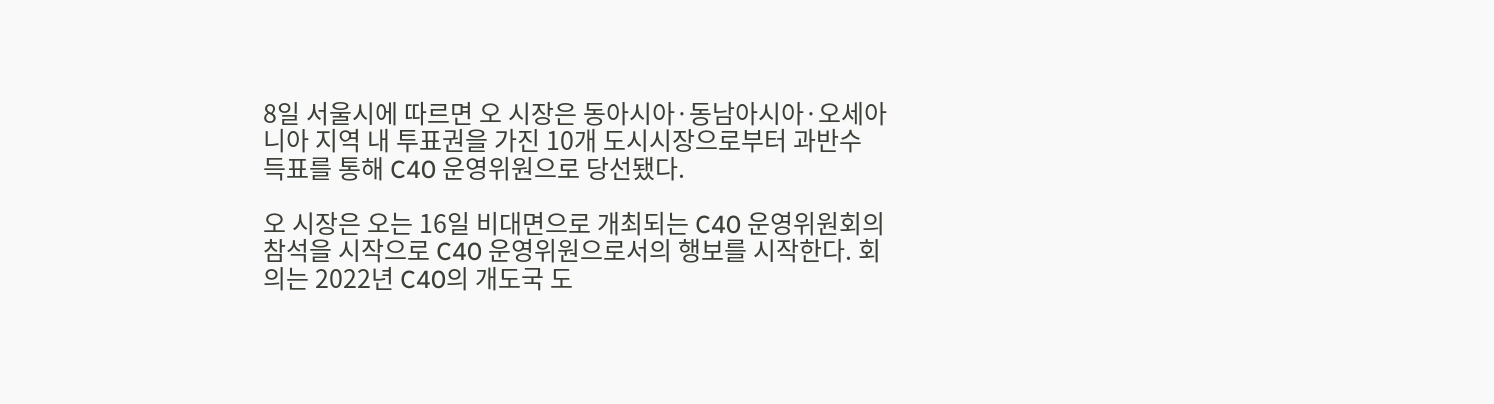8일 서울시에 따르면 오 시장은 동아시아·동남아시아·오세아니아 지역 내 투표권을 가진 10개 도시시장으로부터 과반수 득표를 통해 C40 운영위원으로 당선됐다.

오 시장은 오는 16일 비대면으로 개최되는 C40 운영위원회의 참석을 시작으로 C40 운영위원으로서의 행보를 시작한다. 회의는 2022년 C40의 개도국 도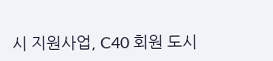시 지원사업, C40 회원 도시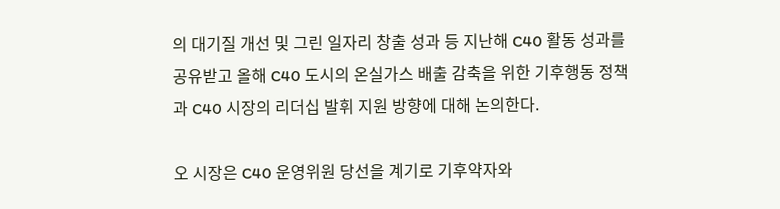의 대기질 개선 및 그린 일자리 창출 성과 등 지난해 C40 활동 성과를 공유받고 올해 C40 도시의 온실가스 배출 감축을 위한 기후행동 정책과 C40 시장의 리더십 발휘 지원 방향에 대해 논의한다.

오 시장은 C40 운영위원 당선을 계기로 기후약자와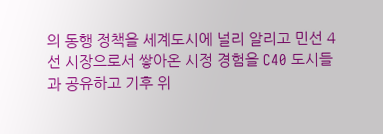의 동행 정책을 세계도시에 널리 알리고 민선 4선 시장으로서 쌓아온 시정 경험을 C40 도시들과 공유하고 기후 위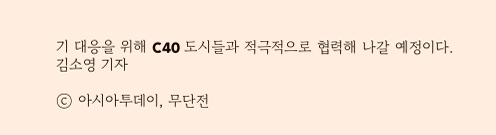기 대응을 위해 C40 도시들과 적극적으로 협력해 나갈 예정이다.
김소영 기자

ⓒ 아시아투데이, 무단전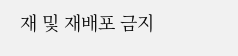재 및 재배포 금지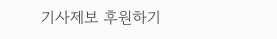기사제보 후원하기